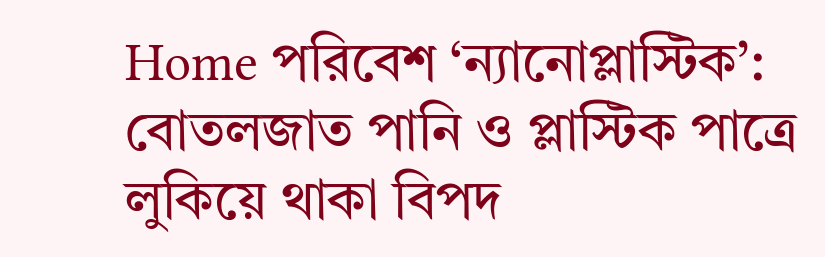Home পরিবেশ ‘ন্যানোপ্লাস্টিক’: বোতলজাত পানি ও প্লাস্টিক পাত্রে লুকিয়ে থাকা বিপদ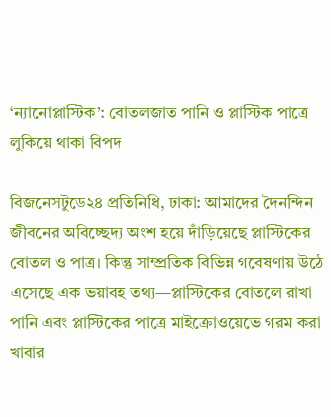‘ন্যানোপ্লাস্টিক’: বোতলজাত পানি ও প্লাস্টিক পাত্রে লুকিয়ে থাকা বিপদ

বিজনেসটুডে২৪ প্রতিনিধি, ঢাকা: আমাদের দৈনন্দিন জীবনের অবিচ্ছেদ্য অংশ হয়ে দাঁড়িয়েছে প্লাস্টিকের বোতল ও পাত্র। কিন্তু সাম্প্রতিক বিভিন্ন গবেষণায় উঠে এসেছে এক ভয়াবহ তথ্য—প্লাস্টিকের বোতলে রাখা পানি এবং প্লাস্টিকের পাত্রে মাইক্রোওয়েভে গরম করা খাবার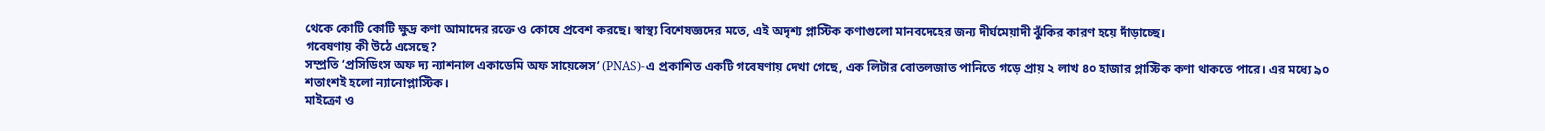থেকে কোটি কোটি ক্ষুদ্র কণা আমাদের রক্তে ও কোষে প্রবেশ করছে। স্বাস্থ্য বিশেষজ্ঞদের মতে, এই অদৃশ্য প্লাস্টিক কণাগুলো মানবদেহের জন্য দীর্ঘমেয়াদী ঝুঁকির কারণ হয়ে দাঁড়াচ্ছে।
গবেষণায় কী উঠে এসেছে?
সম্প্রতি ‘প্রসিডিংস অফ দ্য ন্যাশনাল একাডেমি অফ সায়েন্সেস’ (PNAS)-এ প্রকাশিত একটি গবেষণায় দেখা গেছে, এক লিটার বোতলজাত পানিতে গড়ে প্রায় ২ লাখ ৪০ হাজার প্লাস্টিক কণা থাকতে পারে। এর মধ্যে ৯০ শতাংশই হলো ন্যানোপ্লাস্টিক।
মাইক্রো ও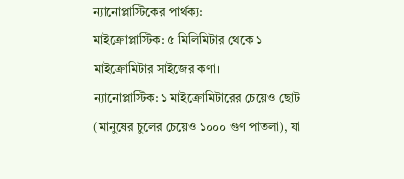ন্যানোপ্লাস্টিকের পার্থক্য:
মাইক্রোপ্লাস্টিক: ৫ মিলিমিটার থেকে ১ মাইক্রোমিটার সাইজের কণা।
ন্যানোপ্লাস্টিক: ১ মাইক্রোমিটারের চেয়েও ছোট (মানুষের চুলের চেয়েও ১০০০ গুণ পাতলা), যা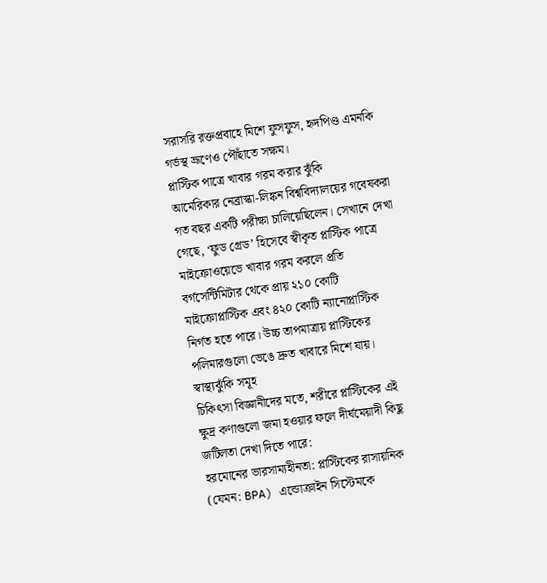সরাসরি রক্তপ্রবাহে মিশে ফুসফুস, হৃদপিণ্ড এমনকি গর্ভস্থ ভ্রূণেও পৌঁছাতে সক্ষম।
প্লাস্টিক পাত্রে খাবার গরম করার ঝুঁকি
আমেরিকার নেব্রাস্কা-লিঙ্কন বিশ্ববিদ্যালয়ের গবেষকরা গত বছর একটি পরীক্ষা চালিয়েছিলেন। সেখানে দেখা গেছে, ‘ফুড গ্রেড’ হিসেবে স্বীকৃত প্লাস্টিক পাত্রে মাইক্রোওয়েভে খাবার গরম করলে প্রতি বর্গসেন্টিমিটার থেকে প্রায় ২১০ কোটি মাইক্রোপ্লাস্টিক এবং ৪২০ কোটি ন্যানোপ্লাস্টিক নির্গত হতে পারে। উচ্চ তাপমাত্রায় প্লাস্টিকের পলিমারগুলো ভেঙে দ্রুত খাবারে মিশে যায়।
স্বাস্থ্যঝুঁকি সমূহ
চিকিৎসা বিজ্ঞানীদের মতে, শরীরে প্লাস্টিকের এই ক্ষুদ্র কণাগুলো জমা হওয়ার ফলে দীর্ঘমেয়াদী কিছু জটিলতা দেখা দিতে পারে:
হরমোনের ভারসাম্যহীনতা: প্লাস্টিকের রাসায়নিক (যেমন: BPA) এন্ডোক্রাইন সিস্টেমকে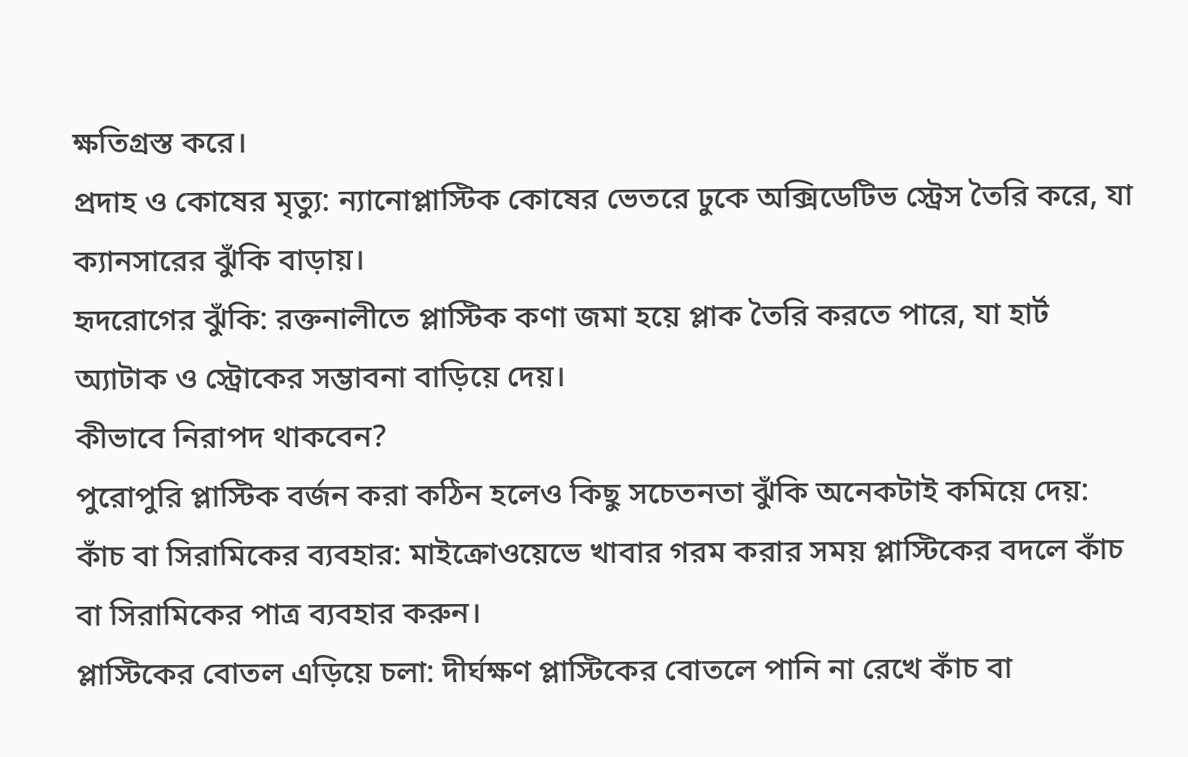ক্ষতিগ্রস্ত করে।
প্রদাহ ও কোষের মৃত্যু: ন্যানোপ্লাস্টিক কোষের ভেতরে ঢুকে অক্সিডেটিভ স্ট্রেস তৈরি করে, যা ক্যানসারের ঝুঁকি বাড়ায়।
হৃদরোগের ঝুঁকি: রক্তনালীতে প্লাস্টিক কণা জমা হয়ে প্লাক তৈরি করতে পারে, যা হার্ট অ্যাটাক ও স্ট্রোকের সম্ভাবনা বাড়িয়ে দেয়।
কীভাবে নিরাপদ থাকবেন?
পুরোপুরি প্লাস্টিক বর্জন করা কঠিন হলেও কিছু সচেতনতা ঝুঁকি অনেকটাই কমিয়ে দেয়:
কাঁচ বা সিরামিকের ব্যবহার: মাইক্রোওয়েভে খাবার গরম করার সময় প্লাস্টিকের বদলে কাঁচ বা সিরামিকের পাত্র ব্যবহার করুন।
প্লাস্টিকের বোতল এড়িয়ে চলা: দীর্ঘক্ষণ প্লাস্টিকের বোতলে পানি না রেখে কাঁচ বা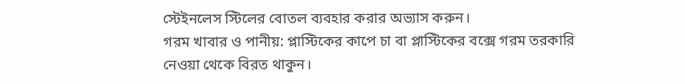স্টেইনলেস স্টিলের বোতল ব্যবহার করার অভ্যাস করুন।
গরম খাবার ও পানীয়: প্লাস্টিকের কাপে চা বা প্লাস্টিকের বক্সে গরম তরকারি নেওয়া থেকে বিরত থাকুন।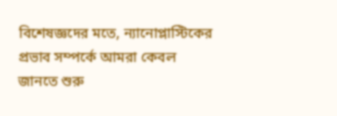বিশেষজ্ঞদের মতে, ন্যানোপ্লাস্টিকের প্রভাব সম্পর্কে আমরা কেবল জানতে শুরু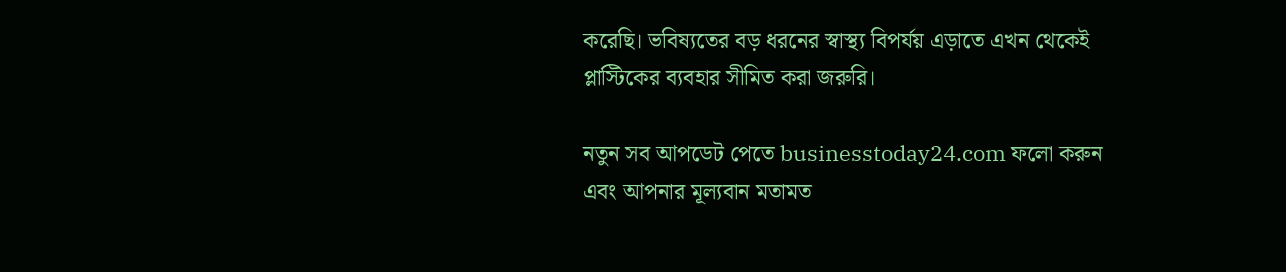করেছি। ভবিষ্যতের বড় ধরনের স্বাস্থ্য বিপর্যয় এড়াতে এখন থেকেই প্লাস্টিকের ব্যবহার সীমিত করা জরুরি।

নতুন সব আপডেট পেতে businesstoday24.com ফলো করুন এবং আপনার মূল্যবান মতামত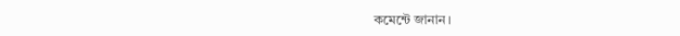কমেন্টে জানান।